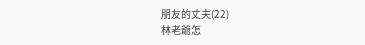朋友的丈夫(22)
林老爺怎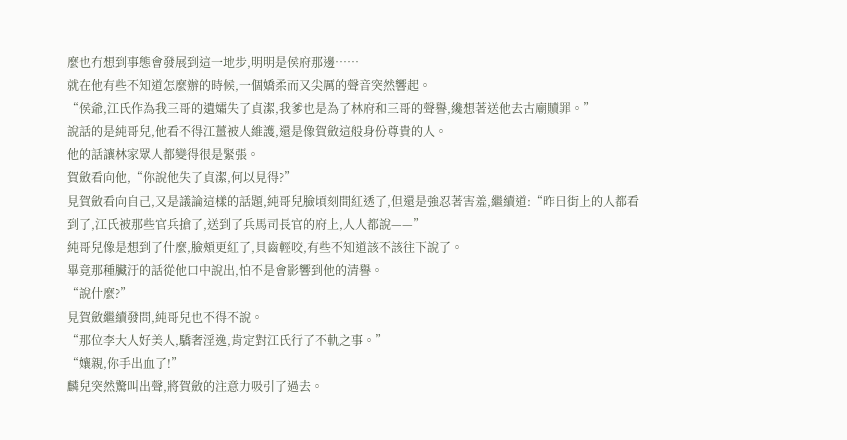麼也冇想到事態會發展到這一地步,明明是侯府那邊……
就在他有些不知道怎麼辦的時候,一個嬌柔而又尖厲的聲音突然響起。
“侯爺,江氏作為我三哥的遺孀失了貞潔,我爹也是為了林府和三哥的聲譽,纔想著送他去古廟贖罪。”
說話的是純哥兒,他看不得江薑被人維護,還是像賀斂這般身份尊貴的人。
他的話讓林家眾人都變得很是緊張。
賀斂看向他,“你說他失了貞潔,何以見得?”
見賀斂看向自己,又是議論這樣的話題,純哥兒臉頃刻間紅透了,但還是強忍著害羞,繼續道:“昨日街上的人都看到了,江氏被那些官兵搶了,送到了兵馬司長官的府上,人人都說——”
純哥兒像是想到了什麼,臉頰更紅了,貝齒輕咬,有些不知道該不該往下說了。
畢竟那種臟汙的話從他口中說出,怕不是會影響到他的清譽。
“說什麼?”
見賀斂繼續發問,純哥兒也不得不說。
“那位李大人好美人,驕奢淫逸,肯定對江氏行了不軌之事。”
“孃親,你手出血了!”
麟兒突然驚叫出聲,將賀斂的注意力吸引了過去。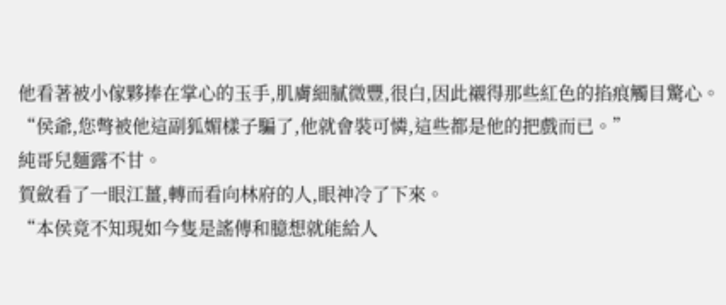他看著被小傢夥捧在掌心的玉手,肌膚細膩微豐,很白,因此襯得那些紅色的掐痕觸目驚心。
“侯爺,您彆被他這副狐媚樣子騙了,他就會裝可憐,這些都是他的把戲而已。”
純哥兒麵露不甘。
賀斂看了一眼江薑,轉而看向林府的人,眼神冷了下來。
“本侯竟不知現如今隻是謠傳和臆想就能給人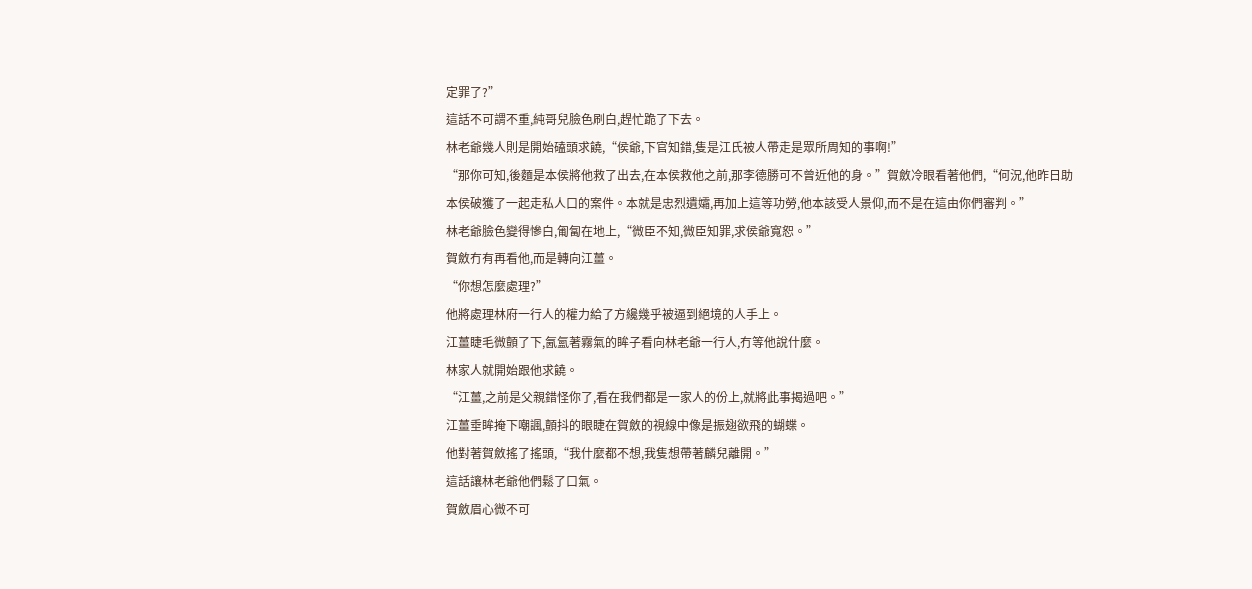定罪了?”
這話不可謂不重,純哥兒臉色刷白,趕忙跪了下去。
林老爺幾人則是開始磕頭求饒,“侯爺,下官知錯,隻是江氏被人帶走是眾所周知的事啊!”
“那你可知,後麵是本侯將他救了出去,在本侯救他之前,那李德勝可不曾近他的身。”賀斂冷眼看著他們,“何況,他昨日助本侯破獲了一起走私人口的案件。本就是忠烈遺孀,再加上這等功勞,他本該受人景仰,而不是在這由你們審判。”
林老爺臉色變得慘白,匍匐在地上,“微臣不知,微臣知罪,求侯爺寬恕。”
賀斂冇有再看他,而是轉向江薑。
“你想怎麼處理?”
他將處理林府一行人的權力給了方纔幾乎被逼到絕境的人手上。
江薑睫毛微顫了下,氤氳著霧氣的眸子看向林老爺一行人,冇等他說什麼。
林家人就開始跟他求饒。
“江薑,之前是父親錯怪你了,看在我們都是一家人的份上,就將此事揭過吧。”
江薑垂眸掩下嘲諷,顫抖的眼睫在賀斂的視線中像是振翅欲飛的蝴蝶。
他對著賀斂搖了搖頭,“我什麼都不想,我隻想帶著麟兒離開。”
這話讓林老爺他們鬆了口氣。
賀斂眉心微不可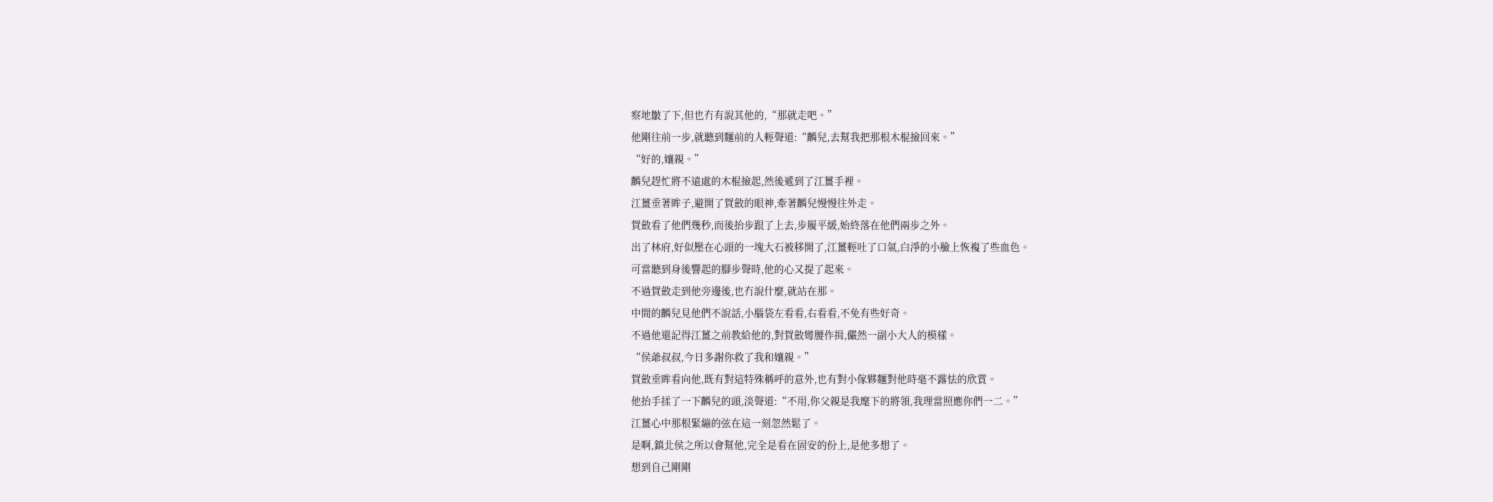察地皺了下,但也冇有說其他的,“那就走吧。”
他剛往前一步,就聽到麵前的人輕聲道:“麟兒,去幫我把那根木棍撿回來。”
“好的,孃親。”
麟兒趕忙將不遠處的木棍撿起,然後遞到了江薑手裡。
江薑垂著眸子,避開了賀斂的眼神,牽著麟兒慢慢往外走。
賀斂看了他們幾秒,而後抬步跟了上去,步履平緩,始終落在他們兩步之外。
出了林府,好似壓在心頭的一塊大石被移開了,江薑輕吐了口氣,白淨的小臉上恢複了些血色。
可當聽到身後響起的腳步聲時,他的心又提了起來。
不過賀斂走到他旁邊後,也冇說什麼,就站在那。
中間的麟兒見他們不說話,小腦袋左看看,右看看,不免有些好奇。
不過他還記得江薑之前教給他的,對賀斂彎腰作揖,儼然一副小大人的模樣。
“侯爺叔叔,今日多謝你救了我和孃親。”
賀斂垂眸看向他,既有對這特殊稱呼的意外,也有對小傢夥麵對他時毫不露怯的欣賞。
他抬手揉了一下麟兒的頭,淡聲道:“不用,你父親是我麾下的將領,我理當照應你們一二。”
江薑心中那根緊繃的弦在這一刻忽然鬆了。
是啊,鎮北侯之所以會幫他,完全是看在固安的份上,是他多想了。
想到自己剛剛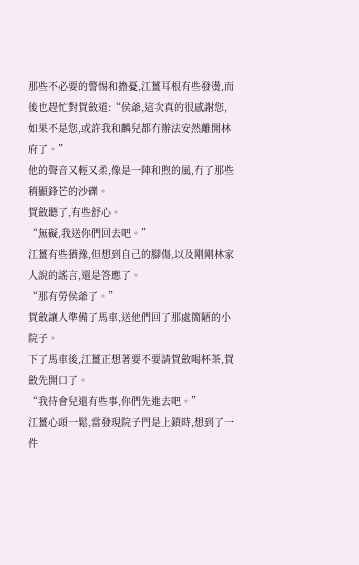那些不必要的警惕和擔憂,江薑耳根有些發燙,而後也趕忙對賀斂道:“侯爺,這次真的很感謝您,如果不是您,或許我和麟兒都冇辦法安然離開林府了。”
他的聲音又輕又柔,像是一陣和煦的風,冇了那些稍顯鋒芒的沙礫。
賀斂聽了,有些舒心。
“無礙,我送你們回去吧。”
江薑有些猶豫,但想到自己的腳傷,以及剛剛林家人說的謠言,還是答應了。
“那有勞侯爺了。”
賀斂讓人準備了馬車,送他們回了那處簡陋的小院子。
下了馬車後,江薑正想著要不要請賀斂喝杯茶,賀斂先開口了。
“我待會兒還有些事,你們先進去吧。”
江薑心頭一鬆,當發現院子門是上鎖時,想到了一件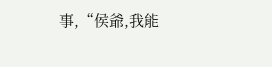事,“侯爺,我能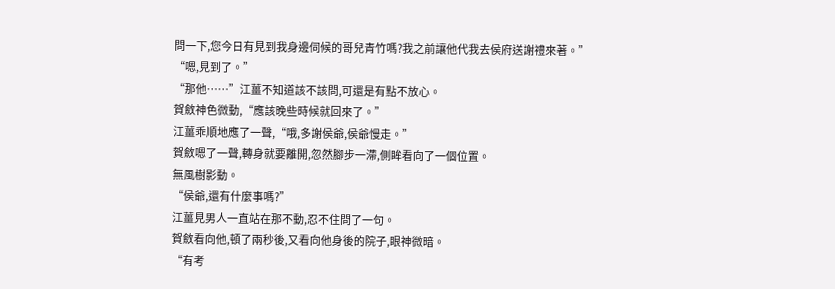問一下,您今日有見到我身邊伺候的哥兒青竹嗎?我之前讓他代我去侯府送謝禮來著。”
“嗯,見到了。”
“那他……”江薑不知道該不該問,可還是有點不放心。
賀斂神色微動,“應該晚些時候就回來了。”
江薑乖順地應了一聲,“哦,多謝侯爺,侯爺慢走。”
賀斂嗯了一聲,轉身就要離開,忽然腳步一滯,側眸看向了一個位置。
無風樹影動。
“侯爺,還有什麼事嗎?”
江薑見男人一直站在那不動,忍不住問了一句。
賀斂看向他,頓了兩秒後,又看向他身後的院子,眼神微暗。
“有考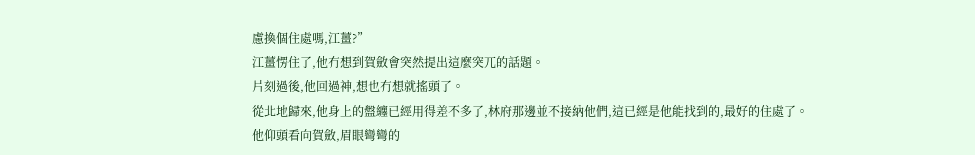慮換個住處嗎,江薑?”
江薑愣住了,他冇想到賀斂會突然提出這麼突兀的話題。
片刻過後,他回過神,想也冇想就搖頭了。
從北地歸來,他身上的盤纏已經用得差不多了,林府那邊並不接納他們,這已經是他能找到的,最好的住處了。
他仰頭看向賀斂,眉眼彎彎的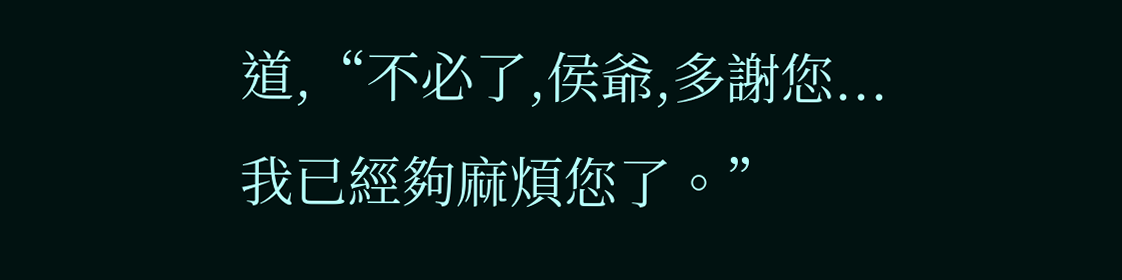道,“不必了,侯爺,多謝您...我已經夠麻煩您了。”